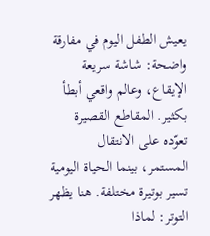يعيش الطفل اليوم في مفارقة واضحة: شاشة سريعة الإيقاع، وعالم واقعي أبطأ بكثير. المقاطع القصيرة تعوّده على الانتقال المستمر، بينما الحياة اليومية تسير بوتيرة مختلفة. هنا يظهر التوتر: لماذا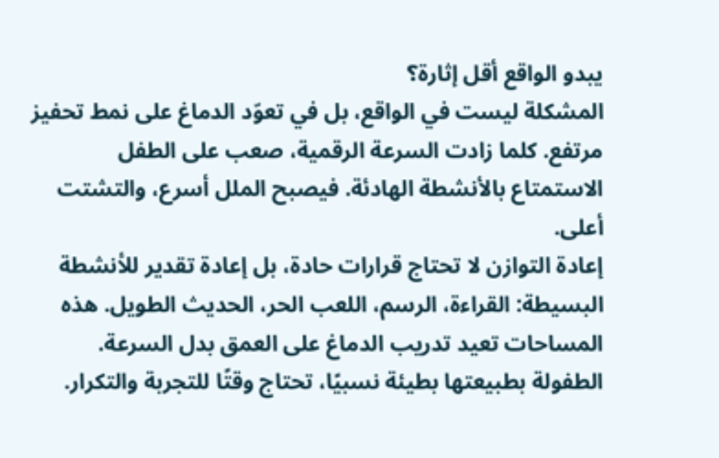يبدو الواقع أقل إثارة؟
المشكلة ليست في الواقع، بل في تعوّد الدماغ على نمط تحفيز مرتفع. كلما زادت السرعة الرقمية، صعب على الطفل الاستمتاع بالأنشطة الهادئة. فيصبح الملل أسرع، والتشتت أعلى.
إعادة التوازن لا تحتاج قرارات حادة، بل إعادة تقدير للأنشطة البسيطة: القراءة، الرسم، اللعب الحر، الحديث الطويل. هذه المساحات تعيد تدريب الدماغ على العمق بدل السرعة.
الطفولة بطبيعتها بطيئة نسبيًا، تحتاج وقتًا للتجربة والتكرار.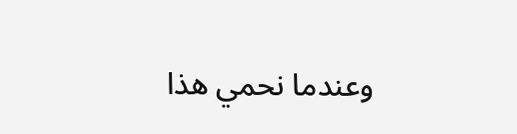وعندما نحمي هذا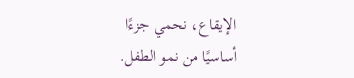الإيقاع، نحمي جزءًا أساسيًا من نمو الطفل.